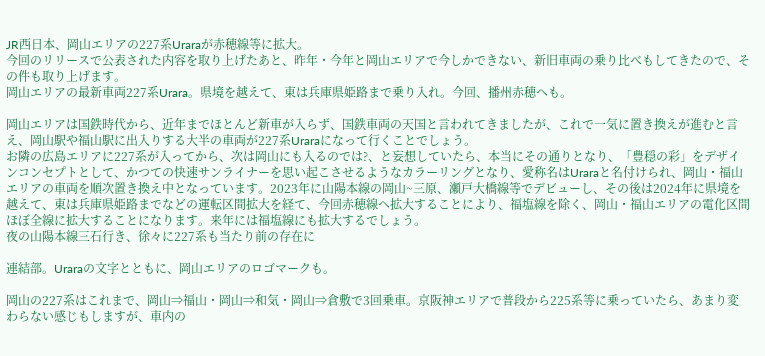JR西日本、岡山エリアの227系Uraraが赤穂線等に拡大。
今回のリリースで公表された内容を取り上げたあと、昨年・今年と岡山エリアで今しかできない、新旧車両の乗り比べもしてきたので、その件も取り上げます。
岡山エリアの最新車両227系Urara。県境を越えて、東は兵庫県姫路まで乗り入れ。今回、播州赤穂へも。

岡山エリアは国鉄時代から、近年までほとんど新車が入らず、国鉄車両の天国と言われてきましたが、これで一気に置き換えが進むと言え、岡山駅や福山駅に出入りする大半の車両が227系Uraraになって行くことでしょう。
お隣の広島エリアに227系が入ってから、次は岡山にも入るのでは?、と妄想していたら、本当にその通りとなり、「豊穏の彩」をデザインコンセプトとして、かつての快速サンライナーを思い起こさせるようなカラーリングとなり、愛称名はUraraと名付けられ、岡山・福山エリアの車両を順次置き換え中となっています。2023年に山陽本線の岡山~三原、瀬戸大橋線等でデビューし、その後は2024年に県境を越えて、東は兵庫県姫路までなどの運転区間拡大を経て、今回赤穂線へ拡大することにより、福塩線を除く、岡山・福山エリアの電化区間ほぼ全線に拡大することになります。来年には福塩線にも拡大するでしょう。
夜の山陽本線三石行き、徐々に227系も当たり前の存在に

連結部。Uraraの文字とともに、岡山エリアのロゴマークも。

岡山の227系はこれまで、岡山⇒福山・岡山⇒和気・岡山⇒倉敷で3回乗車。京阪神エリアで普段から225系等に乗っていたら、あまり変わらない感じもしますが、車内の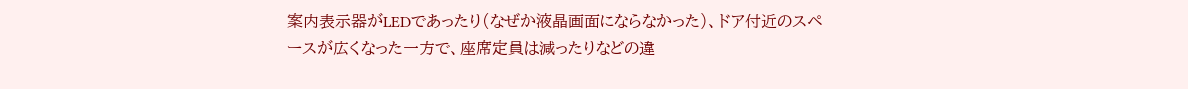案内表示器がLEDであったり(なぜか液晶画面にならなかった)、ドア付近のスペースが広くなった一方で、座席定員は減ったりなどの違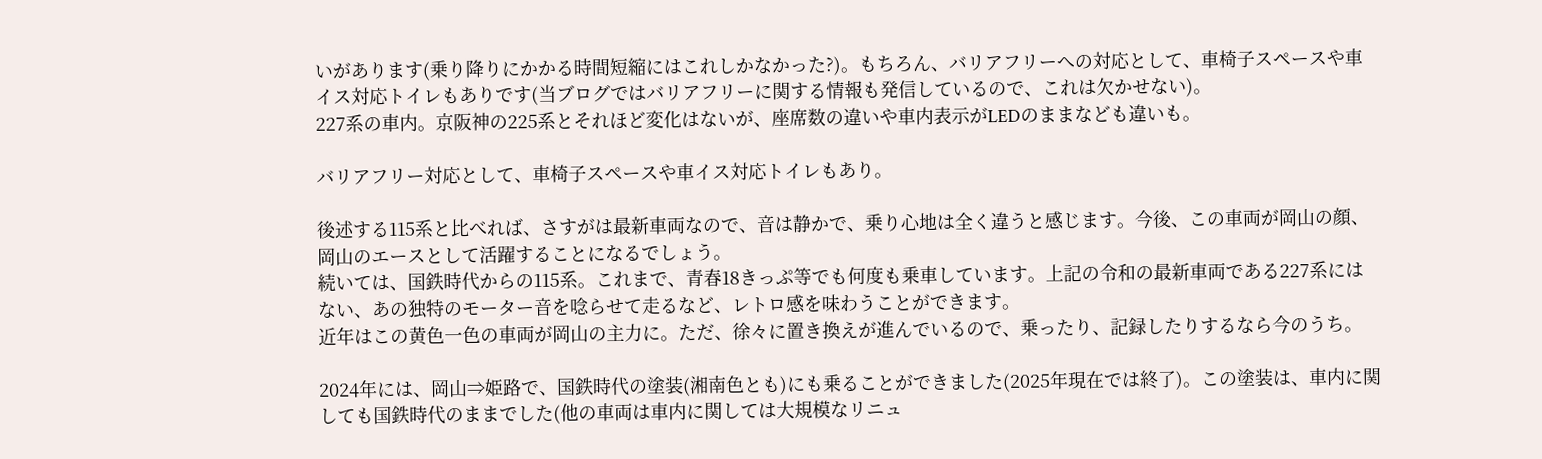いがあります(乗り降りにかかる時間短縮にはこれしかなかった?)。もちろん、バリアフリーへの対応として、車椅子スペースや車イス対応トイレもありです(当ブログではバリアフリーに関する情報も発信しているので、これは欠かせない)。
227系の車内。京阪神の225系とそれほど変化はないが、座席数の違いや車内表示がLEDのままなども違いも。

バリアフリー対応として、車椅子スペースや車イス対応トイレもあり。

後述する115系と比べれば、さすがは最新車両なので、音は静かで、乗り心地は全く違うと感じます。今後、この車両が岡山の顔、岡山のエースとして活躍することになるでしょう。
続いては、国鉄時代からの115系。これまで、青春18きっぷ等でも何度も乗車しています。上記の令和の最新車両である227系にはない、あの独特のモーター音を唸らせて走るなど、レトロ感を味わうことができます。
近年はこの黄色一色の車両が岡山の主力に。ただ、徐々に置き換えが進んでいるので、乗ったり、記録したりするなら今のうち。

2024年には、岡山⇒姫路で、国鉄時代の塗装(湘南色とも)にも乗ることができました(2025年現在では終了)。この塗装は、車内に関しても国鉄時代のままでした(他の車両は車内に関しては大規模なリニュ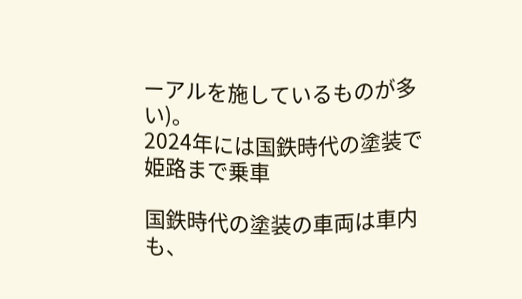ーアルを施しているものが多い)。
2024年には国鉄時代の塗装で姫路まで乗車

国鉄時代の塗装の車両は車内も、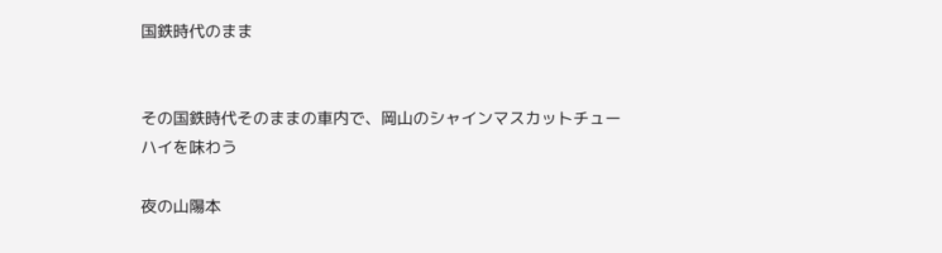国鉄時代のまま


その国鉄時代そのままの車内で、岡山のシャインマスカットチューハイを味わう

夜の山陽本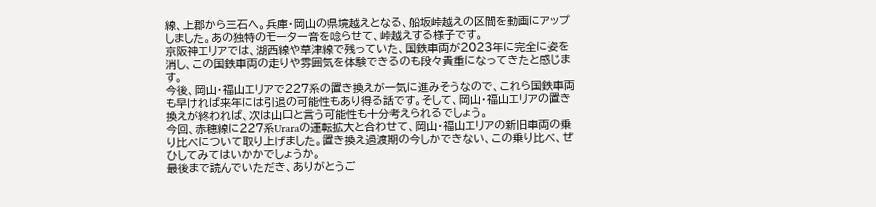線、上郡から三石へ。兵庫・岡山の県境越えとなる、船坂峠越えの区間を動画にアップしました。あの独特のモーター音を唸らせて、峠越えする様子です。
京阪神エリアでは、湖西線や草津線で残っていた、国鉄車両が2023年に完全に姿を消し、この国鉄車両の走りや雰囲気を体験できるのも段々貴重になってきたと感じます。
今後、岡山・福山エリアで227系の置き換えが一気に進みそうなので、これら国鉄車両も早ければ来年には引退の可能性もあり得る話です。そして、岡山・福山エリアの置き換えが終われば、次は山口と言う可能性も十分考えられるでしょう。
今回、赤穂線に227系Uraraの運転拡大と合わせて、岡山・福山エリアの新旧車両の乗り比べについて取り上げました。置き換え過渡期の今しかできない、この乗り比べ、ぜひしてみてはいかかでしょうか。
最後まで読んでいただき、ありがとうご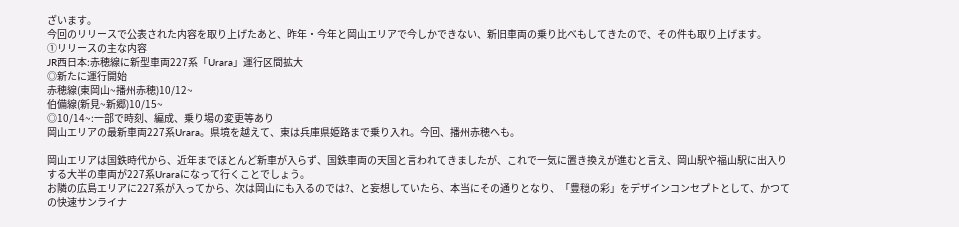ざいます。
今回のリリースで公表された内容を取り上げたあと、昨年・今年と岡山エリアで今しかできない、新旧車両の乗り比べもしてきたので、その件も取り上げます。
①リリースの主な内容
JR西日本:赤穂線に新型車両227系「Urara」運行区間拡大
◎新たに運行開始
赤穂線(東岡山~播州赤穂)10/12~
伯備線(新見~新郷)10/15~
◎10/14~:一部で時刻、編成、乗り場の変更等あり
岡山エリアの最新車両227系Urara。県境を越えて、東は兵庫県姫路まで乗り入れ。今回、播州赤穂へも。

岡山エリアは国鉄時代から、近年までほとんど新車が入らず、国鉄車両の天国と言われてきましたが、これで一気に置き換えが進むと言え、岡山駅や福山駅に出入りする大半の車両が227系Uraraになって行くことでしょう。
お隣の広島エリアに227系が入ってから、次は岡山にも入るのでは?、と妄想していたら、本当にその通りとなり、「豊穏の彩」をデザインコンセプトとして、かつての快速サンライナ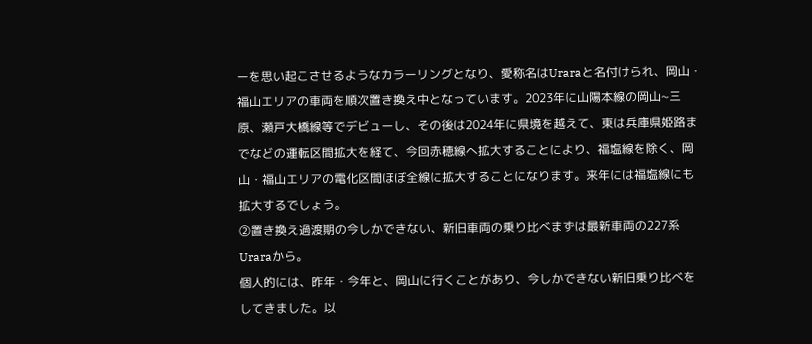ーを思い起こさせるようなカラーリングとなり、愛称名はUraraと名付けられ、岡山・福山エリアの車両を順次置き換え中となっています。2023年に山陽本線の岡山~三原、瀬戸大橋線等でデビューし、その後は2024年に県境を越えて、東は兵庫県姫路までなどの運転区間拡大を経て、今回赤穂線へ拡大することにより、福塩線を除く、岡山・福山エリアの電化区間ほぼ全線に拡大することになります。来年には福塩線にも拡大するでしょう。
②置き換え過渡期の今しかできない、新旧車両の乗り比べまずは最新車両の227系Uraraから。
個人的には、昨年・今年と、岡山に行くことがあり、今しかできない新旧乗り比べをしてきました。以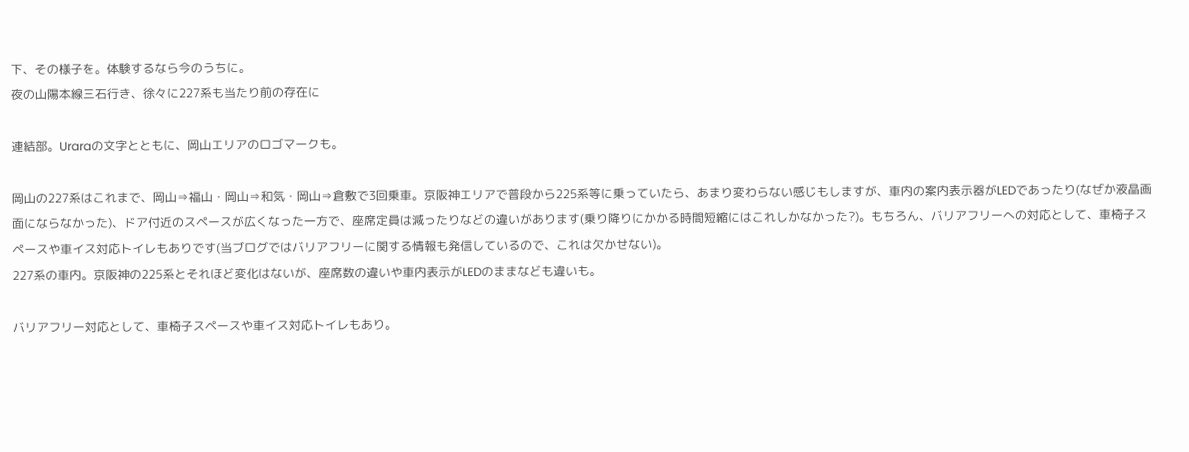下、その様子を。体験するなら今のうちに。
夜の山陽本線三石行き、徐々に227系も当たり前の存在に

連結部。Uraraの文字とともに、岡山エリアのロゴマークも。

岡山の227系はこれまで、岡山⇒福山・岡山⇒和気・岡山⇒倉敷で3回乗車。京阪神エリアで普段から225系等に乗っていたら、あまり変わらない感じもしますが、車内の案内表示器がLEDであったり(なぜか液晶画面にならなかった)、ドア付近のスペースが広くなった一方で、座席定員は減ったりなどの違いがあります(乗り降りにかかる時間短縮にはこれしかなかった?)。もちろん、バリアフリーへの対応として、車椅子スペースや車イス対応トイレもありです(当ブログではバリアフリーに関する情報も発信しているので、これは欠かせない)。
227系の車内。京阪神の225系とそれほど変化はないが、座席数の違いや車内表示がLEDのままなども違いも。

バリアフリー対応として、車椅子スペースや車イス対応トイレもあり。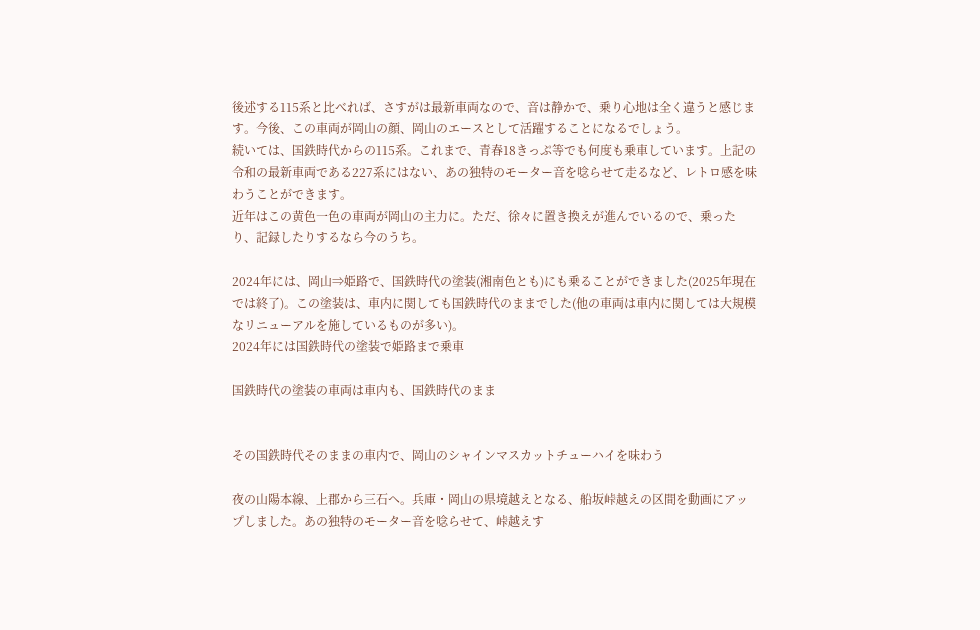後述する115系と比べれば、さすがは最新車両なので、音は静かで、乗り心地は全く違うと感じます。今後、この車両が岡山の顔、岡山のエースとして活躍することになるでしょう。
続いては、国鉄時代からの115系。これまで、青春18きっぷ等でも何度も乗車しています。上記の令和の最新車両である227系にはない、あの独特のモーター音を唸らせて走るなど、レトロ感を味わうことができます。
近年はこの黄色一色の車両が岡山の主力に。ただ、徐々に置き換えが進んでいるので、乗ったり、記録したりするなら今のうち。

2024年には、岡山⇒姫路で、国鉄時代の塗装(湘南色とも)にも乗ることができました(2025年現在では終了)。この塗装は、車内に関しても国鉄時代のままでした(他の車両は車内に関しては大規模なリニューアルを施しているものが多い)。
2024年には国鉄時代の塗装で姫路まで乗車

国鉄時代の塗装の車両は車内も、国鉄時代のまま


その国鉄時代そのままの車内で、岡山のシャインマスカットチューハイを味わう

夜の山陽本線、上郡から三石へ。兵庫・岡山の県境越えとなる、船坂峠越えの区間を動画にアップしました。あの独特のモーター音を唸らせて、峠越えす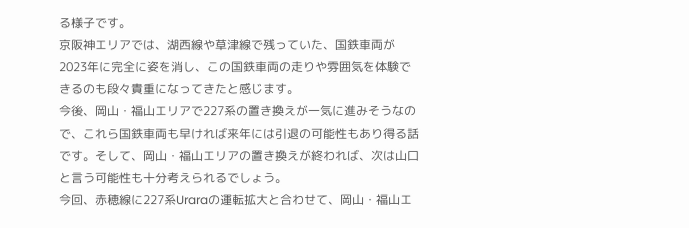る様子です。
京阪神エリアでは、湖西線や草津線で残っていた、国鉄車両が2023年に完全に姿を消し、この国鉄車両の走りや雰囲気を体験できるのも段々貴重になってきたと感じます。
今後、岡山・福山エリアで227系の置き換えが一気に進みそうなので、これら国鉄車両も早ければ来年には引退の可能性もあり得る話です。そして、岡山・福山エリアの置き換えが終われば、次は山口と言う可能性も十分考えられるでしょう。
今回、赤穂線に227系Uraraの運転拡大と合わせて、岡山・福山エ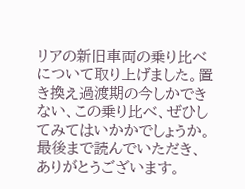リアの新旧車両の乗り比べについて取り上げました。置き換え過渡期の今しかできない、この乗り比べ、ぜひしてみてはいかかでしょうか。
最後まで読んでいただき、ありがとうございます。